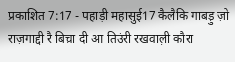प्रकाशित 7:17 - पहाड़ी महासुई17 कैलैकि गाबड़ु ज़ो राज़गाद्दी रै बिच़ा दी आ तिउंरी रखवाल़ी कौरा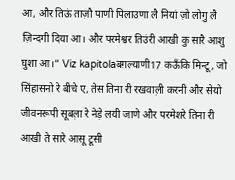आ, और तिऊं ताज़ौ पाणी पिलाउणा लै नियां ज़ो लोगु लै ज़िन्दगी दिया आ। और परमेश्वर तिउंरी आखी कु सारै आशु घुशा आ।” Viz kapitolaबग़ल्याणी17 कऊँकि मिन्टू, जो सिंहासनो रे बीचे ए, तेस तिना री रखवाल़ी करनी और सेयो जीवनरूपी सूबल़ा रे नेड़े लयी जाणे और परमेशरे तिना री आखी ते सारे आसू टूसी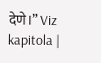देणे।” Viz kapitola |